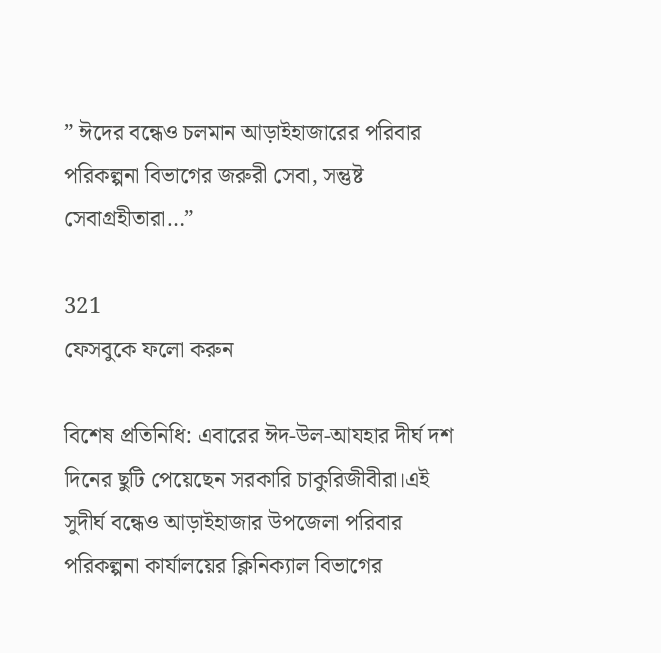” ঈদের বন্ধেও চলমান আড়াইহাজারের পরিবার পরিকল্পনা বিভাগের জরুরী সেবা, সন্তুষ্ট সেবাগ্রহীতারা…”

321
ফেসবুকে ফলো করুন

বিশেষ প্রতিনিধি: এবারের ঈদ-উল-আযহার দীর্ঘ দশ দিনের ছুটি পেয়েছেন সরকারি চাকুরিজীবীরা।এই সুদীর্ঘ বন্ধেও আড়াইহাজার উপজেলা পরিবার পরিকল্পনা কার্যালয়ের ক্লিনিক্যাল বিভাগের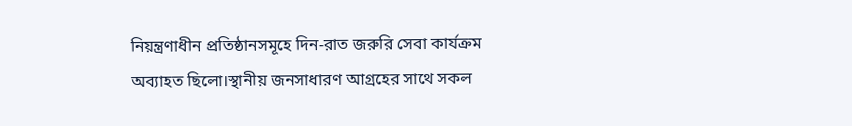নিয়ন্ত্রণাধীন প্রতিষ্ঠানসমূহে দিন-রাত জরুরি সেবা কার্যক্রম অব্যাহত ছিলো।স্থানীয় জনসাধারণ আগ্রহের সাথে সকল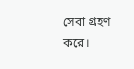সেবা গ্রহণ করে।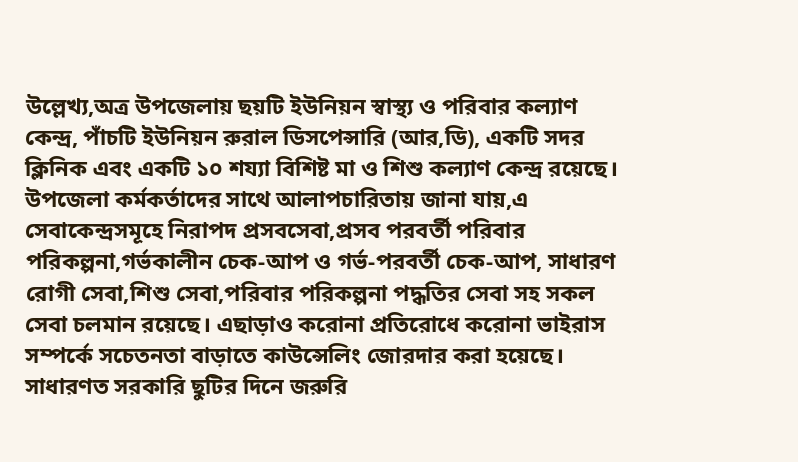উল্লেখ্য,অত্র উপজেলায় ছয়টি ইউনিয়ন স্বাস্থ্য ও পরিবার কল্যাণ কেন্দ্র, পাঁচটি ইউনিয়ন রুরাল ডিসপেন্সারি (আর,ডি), একটি সদর ক্লিনিক এবং একটি ১০ শয্যা বিশিষ্ট মা ও শিশু কল্যাণ কেন্দ্র রয়েছে।
উপজেলা কর্মকর্তাদের সাথে আলাপচারিতায় জানা যায়,এ সেবাকেন্দ্রসমূহে নিরাপদ প্রসবসেবা,প্রসব পরবর্তী পরিবার পরিকল্পনা,গর্ভকালীন চেক-আপ ও গর্ভ-পরবর্তী চেক-আপ, সাধারণ রোগী সেবা,শিশু সেবা,পরিবার পরিকল্পনা পদ্ধতির সেবা সহ সকল সেবা চলমান রয়েছে। এছাড়াও করোনা প্রতিরোধে করোনা ভাইরাস সম্পর্কে সচেতনতা বাড়াতে কাউন্সেলিং জোরদার করা হয়েছে। সাধারণত সরকারি ছুটির দিনে জরুরি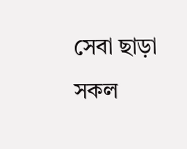সেবা ছাড়া সকল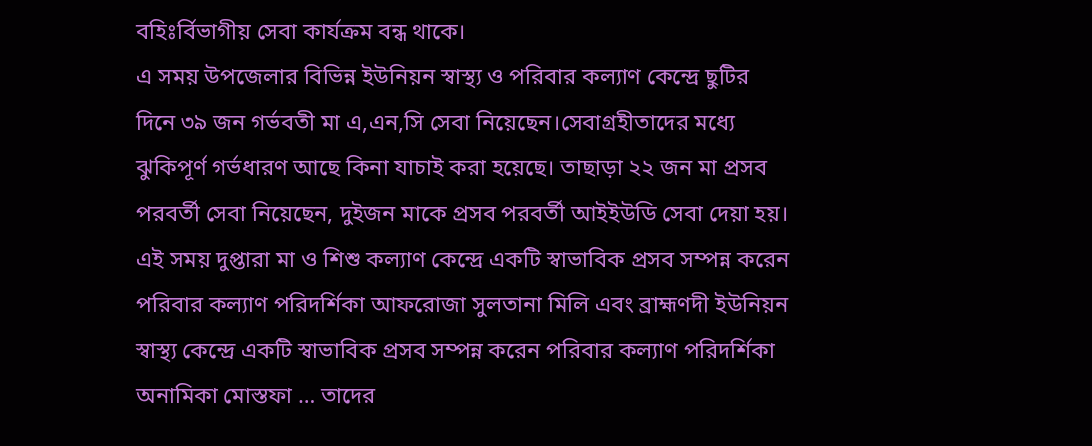বহিঃর্বিভাগীয় সেবা কার্যক্রম বন্ধ থাকে।
এ সময় উপজেলার বিভিন্ন ইউনিয়ন স্বাস্থ্য ও পরিবার কল্যাণ কেন্দ্রে ছুটির দিনে ৩৯ জন গর্ভবতী মা এ,এন,সি সেবা নিয়েছেন।সেবাগ্রহীতাদের মধ্যে ঝুকিপূর্ণ গর্ভধারণ আছে কিনা যাচাই করা হয়েছে। তাছাড়া ২২ জন মা প্রসব পরবর্তী সেবা নিয়েছেন, দুইজন মাকে প্রসব পরবর্তী আইইউডি সেবা দেয়া হয়। এই সময় দুপ্তারা মা ও শিশু কল্যাণ কেন্দ্রে একটি স্বাভাবিক প্রসব সম্পন্ন করেন পরিবার কল্যাণ পরিদর্শিকা আফরোজা সুলতানা মিলি এবং ব্রাহ্মণদী ইউনিয়ন স্বাস্থ্য কেন্দ্রে একটি স্বাভাবিক প্রসব সম্পন্ন করেন পরিবার কল্যাণ পরিদর্শিকা অনামিকা মোস্তফা … তাদের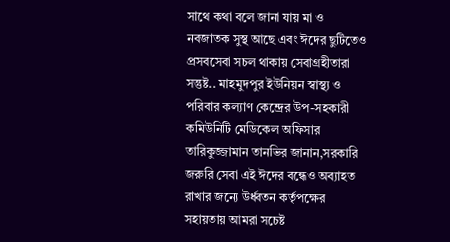সাথে কথা বলে জানা যায় মা ও নবজাতক সুস্থ আছে এবং ঈদের ছুটিতেও প্রসবসেবা সচল থাকায় সেবাগ্রহীতারা সন্তুষ্ট.. মাহমুদপুর ইউনিয়ন স্বাস্থ্য ও পরিবার কল্যাণ কেন্দ্রের উপ-সহকারী কমিউনিটি মেডিকেল অফিসার তারিকুজ্জামান তানভির জানান,সরকারি জরুরি সেবা এই ঈদের বন্ধেও অব্যাহত রাখার জন্যে উর্ধ্বতন কর্তৃপক্ষের সহায়তায় আমরা সচেষ্ট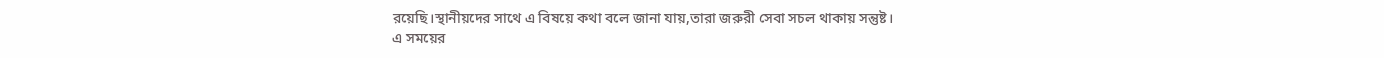রয়েছি।স্থানীয়দের সাথে এ বিষয়ে কথা বলে জানা যায়,তারা জরুরী সেবা সচল থাকায় সন্তুষ্ট।
এ সময়ের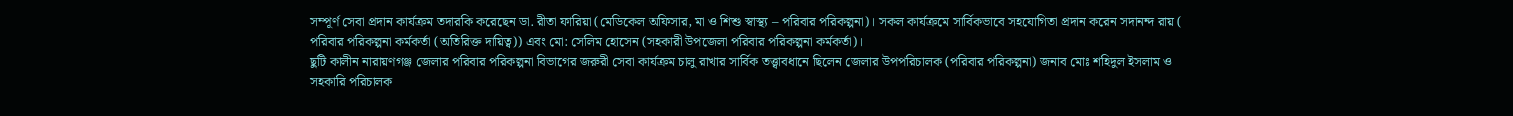সম্পূর্ণ সেবা প্রদান কার্যক্রম তদারকি করেছেন ডা. রীতা ফারিয়া (মেডিকেল অফিসার, মা ও শিশু স্বাস্থ্য – পরিবার পরিকল্পনা)। সকল কার্যক্রমে সার্বিকভাবে সহযোগিতা প্রদান করেন সদানন্দ রায় ( পরিবার পরিকল্পনা কর্মকর্তা (অতিরিক্ত দায়িত্ব)) এবং মো: সেলিম হোসেন (সহকারী উপজেলা পরিবার পরিকল্পনা কর্মকর্তা)।
ছুটি কালীন নারায়ণগঞ্জ জেলার পরিবার পরিকল্পনা বিভাগের জরুরী সেবা কার্যক্রম চালু রাখার সার্বিক তত্ত্বাবধানে ছিলেন জেলার উপপরিচালক (পরিবার পরিকল্পনা) জনাব মোঃ শহিদুল ইসলাম ও সহকারি পরিচালক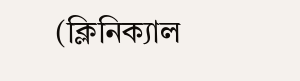(ক্লিনিক্যাল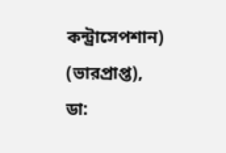কন্ট্রাসেপশান) (ভারপ্রাপ্ত), ডা: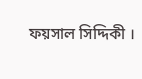ফয়সাল সিদ্দিকী ।